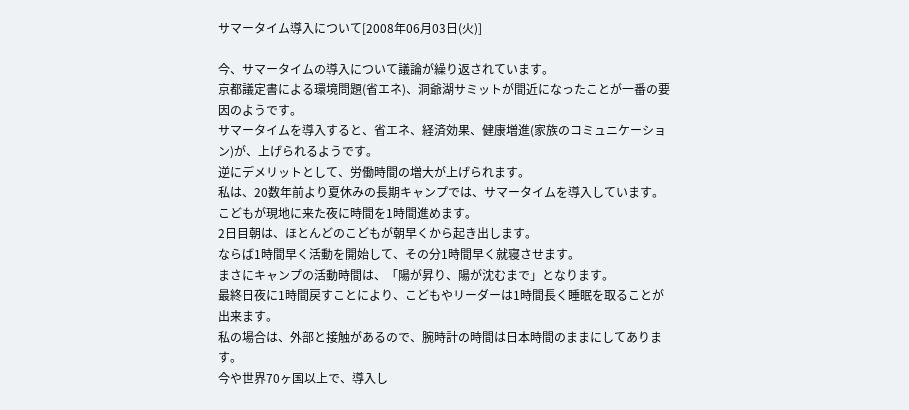サマータイム導入について[2008年06月03日(火)]

今、サマータイムの導入について議論が繰り返されています。
京都議定書による環境問題(省エネ)、洞爺湖サミットが間近になったことが一番の要因のようです。
サマータイムを導入すると、省エネ、経済効果、健康増進(家族のコミュニケーション)が、上げられるようです。
逆にデメリットとして、労働時間の増大が上げられます。
私は、20数年前より夏休みの長期キャンプでは、サマータイムを導入しています。
こどもが現地に来た夜に時間を1時間進めます。
2日目朝は、ほとんどのこどもが朝早くから起き出します。
ならば1時間早く活動を開始して、その分1時間早く就寝させます。
まさにキャンプの活動時間は、「陽が昇り、陽が沈むまで」となります。
最終日夜に1時間戻すことにより、こどもやリーダーは1時間長く睡眠を取ることが出来ます。
私の場合は、外部と接触があるので、腕時計の時間は日本時間のままにしてあります。
今や世界70ヶ国以上で、導入し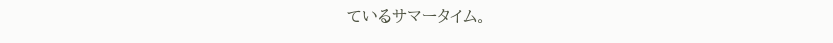ているサマータイム。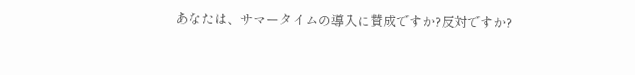あなたは、サマータイムの導入に賛成ですか?反対ですか?